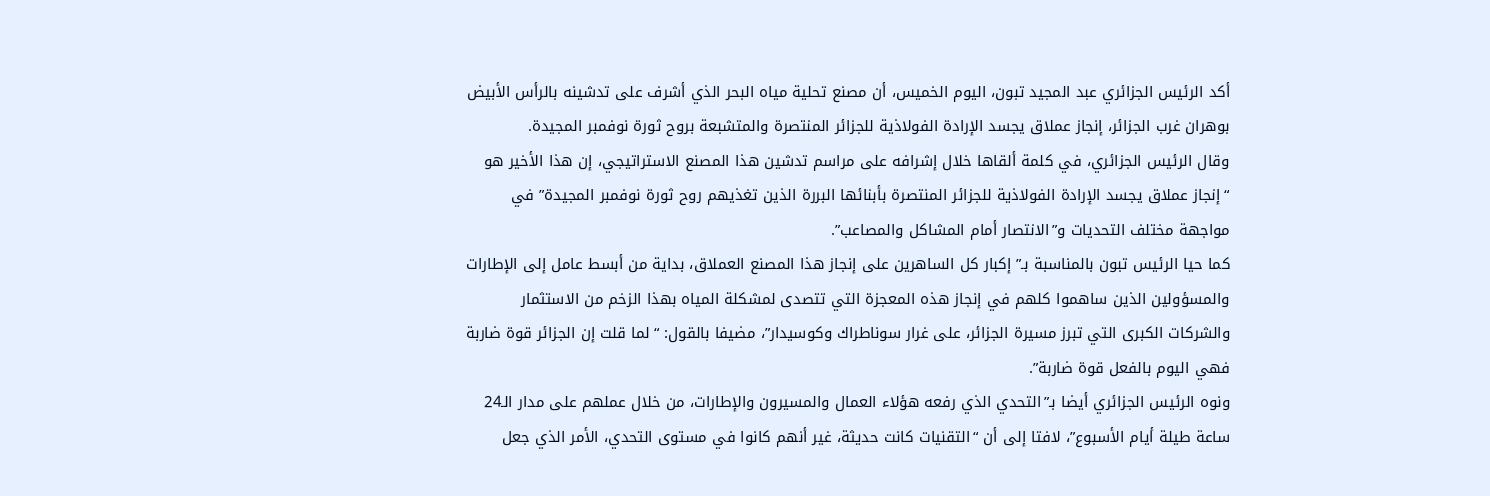أكد الرئيس الجزائري عبد المجيد تبون، اليوم الخميس، أن مصنع تحلية مياه البحر الذي أشرف على تدشينه بالرأس الأبيض بوهران غرب الجزائر، إنجاز عملاق يجسد الإرادة الفولاذية للجزائر المنتصرة والمتشبعة بروح ثورة نوفمبر المجيدة.
وقال الرئيس الجزائري، في كلمة ألقاها خلال إشرافه على مراسم تدشين هذا المصنع الاستراتيجي، إن هذا الأخير هو “إنجاز عملاق يجسد الإرادة الفولاذية للجزائر المنتصرة بأبنائها البررة الذين تغذيهم روح ثورة نوفمبر المجيدة” في مواجهة مختلف التحديات و”الانتصار أمام المشاكل والمصاعب”.
كما حيا الرئيس تبون بالمناسبة بـ”إكبار كل الساهرين على إنجاز هذا المصنع العملاق، بداية من أبسط عامل إلى الإطارات والمسؤولين الذين ساهموا كلهم في إنجاز هذه المعجزة التي تتصدى لمشكلة المياه بهذا الزخم من الاستثمار والشركات الكبرى التي تبرز مسيرة الجزائر، على غرار سوناطراك وكوسيدار”، مضيفا بالقول: “لما قلت إن الجزائر قوة ضاربة فهي اليوم بالفعل قوة ضاربة”.
ونوه الرئيس الجزائري أيضا بـ”التحدي الذي رفعه هؤلاء العمال والمسيرون والإطارات، من خلال عملهم على مدار الـ24 ساعة طيلة أيام الأسبوع”، لافتا إلى أن “التقنيات كانت حديثة، غير أنهم كانوا في مستوى التحدي، الأمر الذي جعل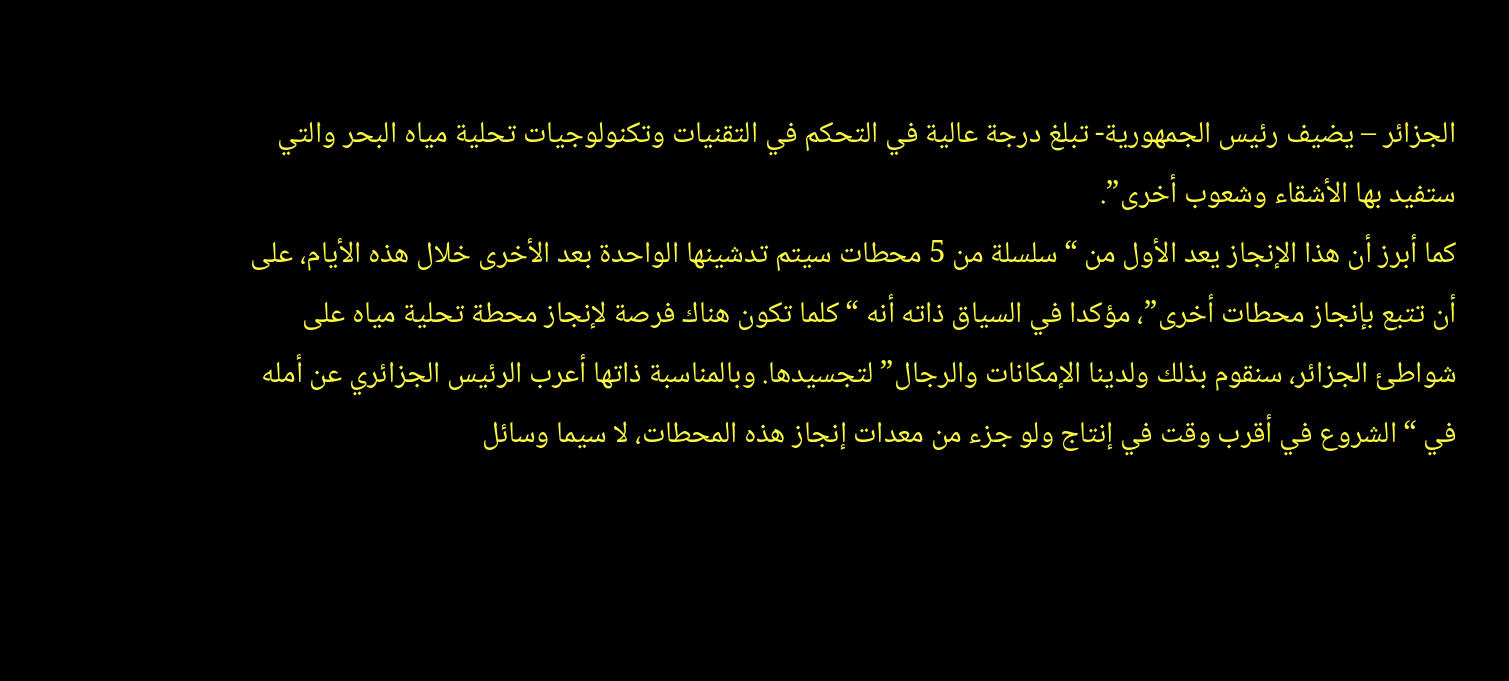الجزائر – يضيف رئيس الجمهورية- تبلغ درجة عالية في التحكم في التقنيات وتكنولوجيات تحلية مياه البحر والتي ستفيد بها الأشقاء وشعوب أخرى”.
كما أبرز أن هذا الإنجاز يعد الأول من “سلسلة من 5 محطات سيتم تدشينها الواحدة بعد الأخرى خلال هذه الأيام، على أن تتبع بإنجاز محطات أخرى”، مؤكدا في السياق ذاته أنه “كلما تكون هناك فرصة لإنجاز محطة تحلية مياه على شواطئ الجزائر، سنقوم بذلك ولدينا الإمكانات والرجال” لتجسيدها. وبالمناسبة ذاتها أعرب الرئيس الجزائري عن أمله في “الشروع في أقرب وقت في إنتاج ولو جزء من معدات إنجاز هذه المحطات، لا سيما وسائل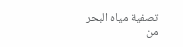تصفية مياه البحر من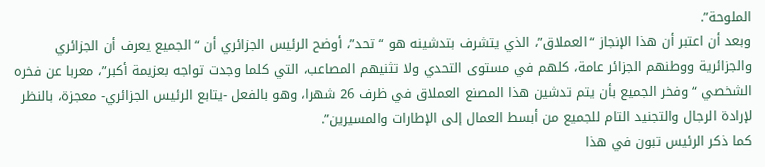الملوحة”.
وبعد أن اعتبر أن هذا الإنجاز “العملاق”، الذي يتشرف بتدشينه هو “تحد”، أوضح الرئيس الجزائري أن “الجميع يعرف أن الجزائري والجزائرية ووطنهم الجزائر عامة، كلهم في مستوى التحدي ولا تثنيهم المصاعب، التي كلما وجدت تواجه بعزيمة أكبر”، معربا عن فخره الشخصي “وفخر الجميع بأن يتم تدشين هذا المصنع العملاق في ظرف 26 شهرا، وهو بالفعل -يتابع الرئيس الجزائري- معجزة، بالنظر لإرادة الرجال والتجنيد التام للجميع من أبسط العمال إلى الإطارات والمسيرين”.
كما ذكر الرئيس تبون في هذا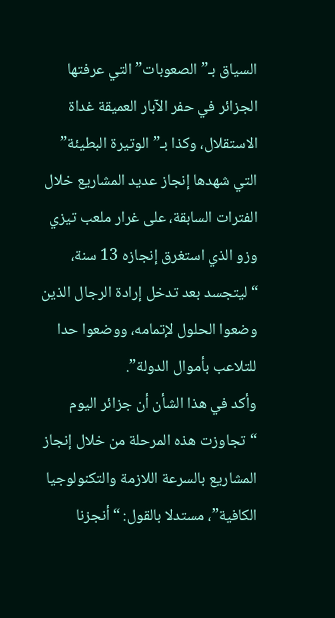السياق بـ”الصعوبات” التي عرفتها الجزائر في حفر الآبار العميقة غداة الاستقلال، وكذا بـ”الوتيرة البطيئة” التي شهدها إنجاز عديد المشاريع خلال الفترات السابقة، على غرار ملعب تيزي وزو الذي استغرق إنجازه 13 سنة، “ليتجسد بعد تدخل إرادة الرجال الذين وضعوا الحلول لإتمامه، ووضعوا حدا للتلاعب بأموال الدولة”.
وأكد في هذا الشأن أن جزائر اليوم “تجاوزت هذه المرحلة من خلال إنجاز المشاريع بالسرعة اللازمة والتكنولوجيا الكافية”، مستدلا بالقول: “أنجزنا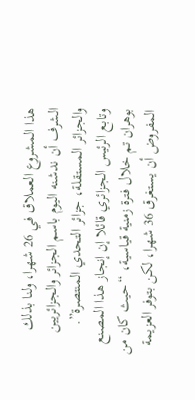هذا المشروع العملاق في 26 شهرا، ولنا بذلك الشرف أن ندشنه اليوم باسم الجزائر والجزائريين والجزائر المستقلة، جزائر التحدي المنتصرة”.
وتابع الرئيس الجزائري قائلا إن إنجاز هذا المصنع بوهران تم خلال فترة زمنية قياسية، “حيث كان من المفروض أن يستغرق 36 شهرا، لكن بتوفر العزيمة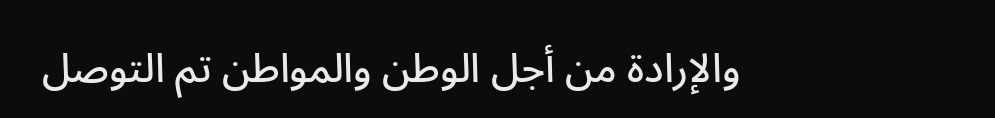والإرادة من أجل الوطن والمواطن تم التوصل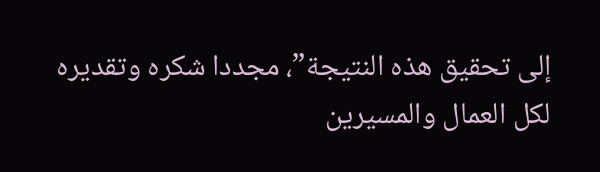إلى تحقيق هذه النتيجة”، مجددا شكره وتقديره لكل العمال والمسيرين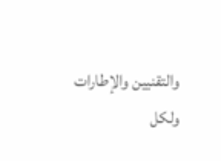والتقنيين والإطارات ولكل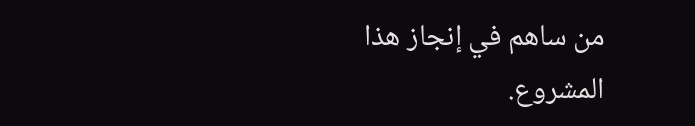من ساهم في إنجاز هذا المشروع.